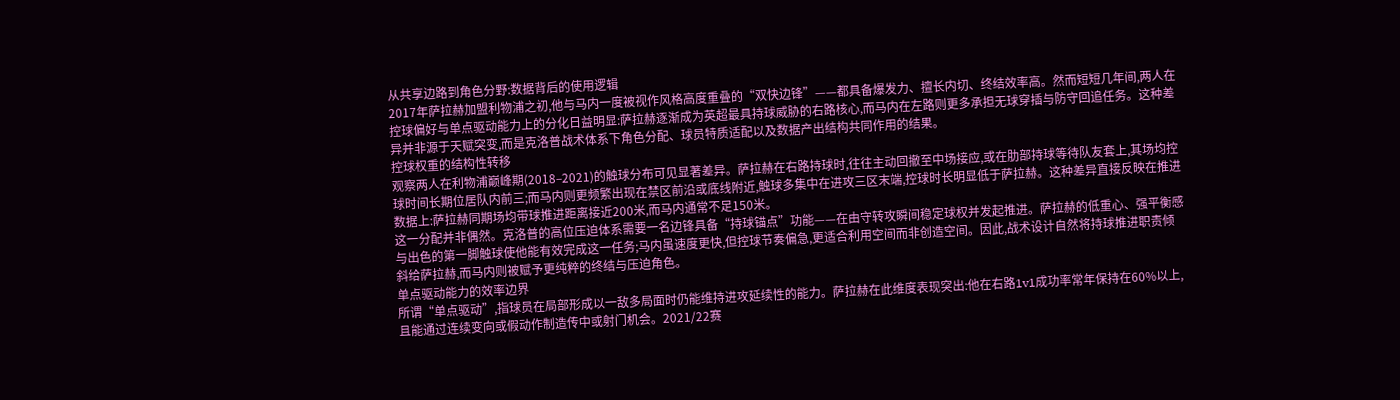从共享边路到角色分野:数据背后的使用逻辑
2017年萨拉赫加盟利物浦之初,他与马内一度被视作风格高度重叠的“双快边锋”——都具备爆发力、擅长内切、终结效率高。然而短短几年间,两人在控球偏好与单点驱动能力上的分化日益明显:萨拉赫逐渐成为英超最具持球威胁的右路核心,而马内在左路则更多承担无球穿插与防守回追任务。这种差异并非源于天赋突变,而是克洛普战术体系下角色分配、球员特质适配以及数据产出结构共同作用的结果。
控球权重的结构性转移
观察两人在利物浦巅峰期(2018–2021)的触球分布可见显著差异。萨拉赫在右路持球时,往往主动回撤至中场接应,或在肋部持球等待队友套上,其场均控球时间长期位居队内前三;而马内则更频繁出现在禁区前沿或底线附近,触球多集中在进攻三区末端,控球时长明显低于萨拉赫。这种差异直接反映在推进数据上:萨拉赫同期场均带球推进距离接近200米,而马内通常不足150米。
这一分配并非偶然。克洛普的高位压迫体系需要一名边锋具备“持球锚点”功能——在由守转攻瞬间稳定球权并发起推进。萨拉赫的低重心、强平衡感与出色的第一脚触球使他能有效完成这一任务;马内虽速度更快,但控球节奏偏急,更适合利用空间而非创造空间。因此,战术设计自然将持球推进职责倾斜给萨拉赫,而马内则被赋予更纯粹的终结与压迫角色。
单点驱动能力的效率边界
所谓“单点驱动”,指球员在局部形成以一敌多局面时仍能维持进攻延续性的能力。萨拉赫在此维度表现突出:他在右路1v1成功率常年保持在60%以上,且能通过连续变向或假动作制造传中或射门机会。2021/22赛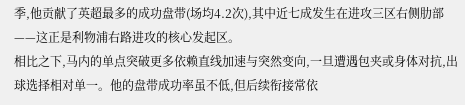季,他贡献了英超最多的成功盘带(场均4.2次),其中近七成发生在进攻三区右侧肋部——这正是利物浦右路进攻的核心发起区。
相比之下,马内的单点突破更多依赖直线加速与突然变向,一旦遭遇包夹或身体对抗,出球选择相对单一。他的盘带成功率虽不低,但后续衔接常依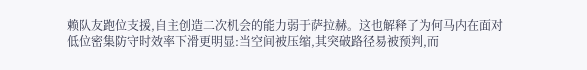赖队友跑位支援,自主创造二次机会的能力弱于萨拉赫。这也解释了为何马内在面对低位密集防守时效率下滑更明显:当空间被压缩,其突破路径易被预判,而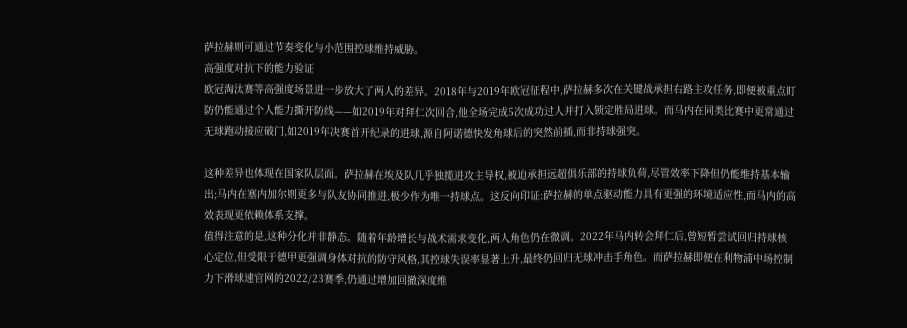萨拉赫则可通过节奏变化与小范围控球维持威胁。
高强度对抗下的能力验证
欧冠淘汰赛等高强度场景进一步放大了两人的差异。2018年与2019年欧冠征程中,萨拉赫多次在关键战承担右路主攻任务,即便被重点盯防仍能通过个人能力撕开防线——如2019年对拜仁次回合,他全场完成5次成功过人并打入锁定胜局进球。而马内在同类比赛中更常通过无球跑动接应破门,如2019年决赛首开纪录的进球,源自阿诺德快发角球后的突然前插,而非持球强突。

这种差异也体现在国家队层面。萨拉赫在埃及队几乎独揽进攻主导权,被迫承担远超俱乐部的持球负荷,尽管效率下降但仍能维持基本输出;马内在塞内加尔则更多与队友协同推进,极少作为唯一持球点。这反向印证:萨拉赫的单点驱动能力具有更强的环境适应性,而马内的高效表现更依赖体系支撑。
值得注意的是,这种分化并非静态。随着年龄增长与战术需求变化,两人角色仍在微调。2022年马内转会拜仁后,曾短暂尝试回归持球核心定位,但受限于德甲更强调身体对抗的防守风格,其控球失误率显著上升,最终仍回归无球冲击手角色。而萨拉赫即便在利物浦中场控制力下滑球速官网的2022/23赛季,仍通过增加回撤深度维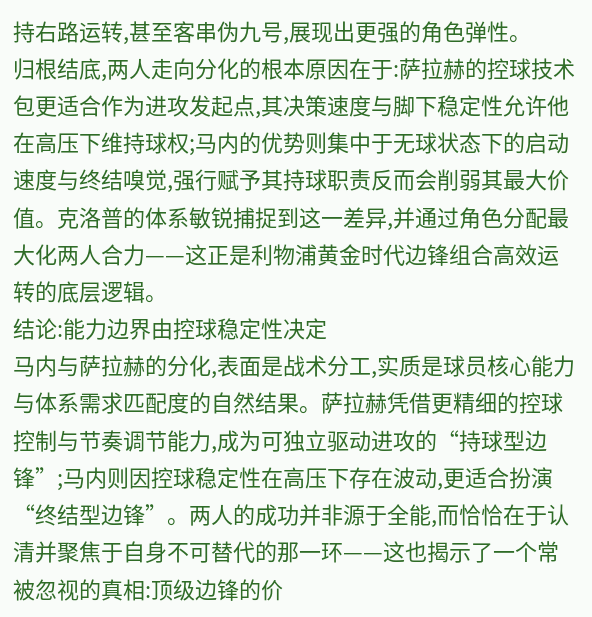持右路运转,甚至客串伪九号,展现出更强的角色弹性。
归根结底,两人走向分化的根本原因在于:萨拉赫的控球技术包更适合作为进攻发起点,其决策速度与脚下稳定性允许他在高压下维持球权;马内的优势则集中于无球状态下的启动速度与终结嗅觉,强行赋予其持球职责反而会削弱其最大价值。克洛普的体系敏锐捕捉到这一差异,并通过角色分配最大化两人合力——这正是利物浦黄金时代边锋组合高效运转的底层逻辑。
结论:能力边界由控球稳定性决定
马内与萨拉赫的分化,表面是战术分工,实质是球员核心能力与体系需求匹配度的自然结果。萨拉赫凭借更精细的控球控制与节奏调节能力,成为可独立驱动进攻的“持球型边锋”;马内则因控球稳定性在高压下存在波动,更适合扮演“终结型边锋”。两人的成功并非源于全能,而恰恰在于认清并聚焦于自身不可替代的那一环——这也揭示了一个常被忽视的真相:顶级边锋的价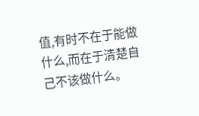值,有时不在于能做什么,而在于清楚自己不该做什么。